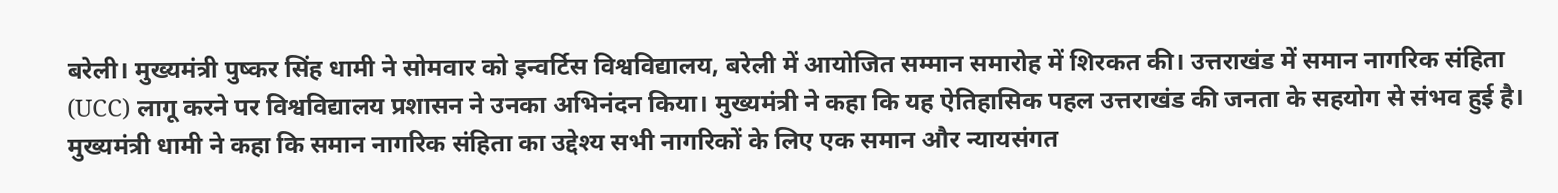बरेली। मुख्यमंत्री पुष्कर सिंह धामी ने सोमवार को इन्वर्टिस विश्वविद्यालय, बरेली में आयोजित सम्मान समारोह में शिरकत की। उत्तराखंड में समान नागरिक संहिता (UCC) लागू करने पर विश्वविद्यालय प्रशासन ने उनका अभिनंदन किया। मुख्यमंत्री ने कहा कि यह ऐतिहासिक पहल उत्तराखंड की जनता के सहयोग से संभव हुई है।
मुख्यमंत्री धामी ने कहा कि समान नागरिक संहिता का उद्देश्य सभी नागरिकों के लिए एक समान और न्यायसंगत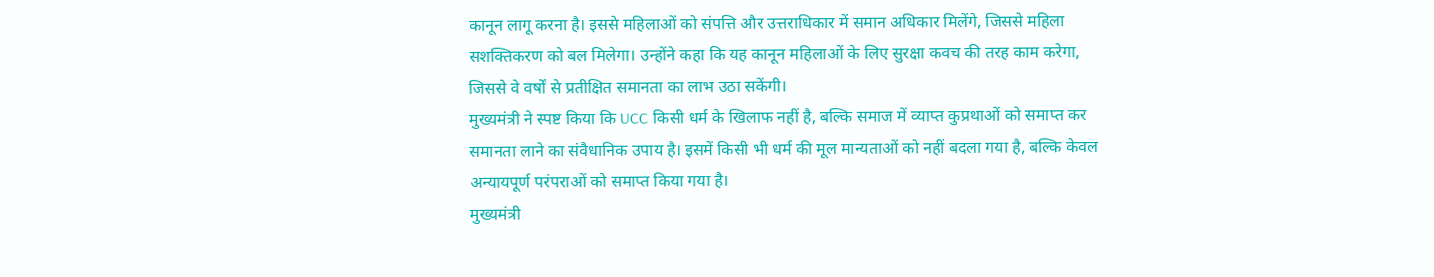कानून लागू करना है। इससे महिलाओं को संपत्ति और उत्तराधिकार में समान अधिकार मिलेंगे, जिससे महिला सशक्तिकरण को बल मिलेगा। उन्होंने कहा कि यह कानून महिलाओं के लिए सुरक्षा कवच की तरह काम करेगा, जिससे वे वर्षों से प्रतीक्षित समानता का लाभ उठा सकेंगी।
मुख्यमंत्री ने स्पष्ट किया कि UCC किसी धर्म के खिलाफ नहीं है, बल्कि समाज में व्याप्त कुप्रथाओं को समाप्त कर समानता लाने का संवैधानिक उपाय है। इसमें किसी भी धर्म की मूल मान्यताओं को नहीं बदला गया है, बल्कि केवल अन्यायपूर्ण परंपराओं को समाप्त किया गया है।
मुख्यमंत्री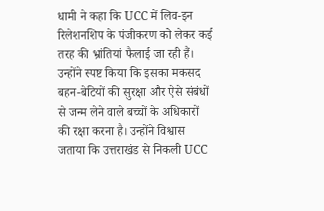धामी ने कहा कि UCC में लिव-इन रिलेशनशिप के पंजीकरण को लेकर कई तरह की भ्रांतियां फैलाई जा रही हैं। उन्होंने स्पष्ट किया कि इसका मकसद बहन-बेटियों की सुरक्षा और ऐसे संबंधों से जन्म लेने वाले बच्चों के अधिकारों की रक्षा करना है। उन्होंने विश्वास जताया कि उत्तराखंड से निकली UCC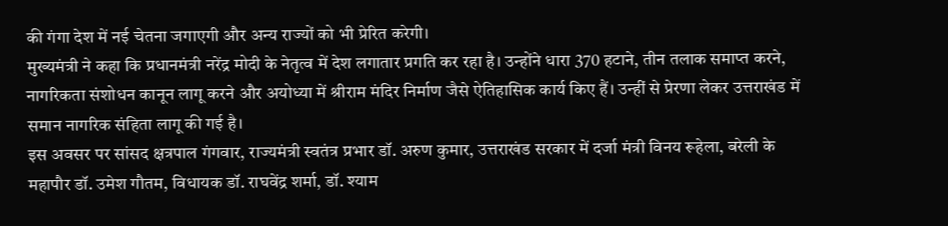की गंगा देश में नई चेतना जगाएगी और अन्य राज्यों को भी प्रेरित करेगी।
मुख्यमंत्री ने कहा कि प्रधानमंत्री नरेंद्र मोदी के नेतृत्व में देश लगातार प्रगति कर रहा है। उन्होंने धारा 370 हटाने, तीन तलाक समाप्त करने, नागरिकता संशोधन कानून लागू करने और अयोध्या में श्रीराम मंदिर निर्माण जैसे ऐतिहासिक कार्य किए हैं। उन्हीं से प्रेरणा लेकर उत्तराखंड में समान नागरिक संहिता लागू की गई है।
इस अवसर पर सांसद क्षत्रपाल गंगवार, राज्यमंत्री स्वतंत्र प्रभार डॉ. अरुण कुमार, उत्तराखंड सरकार में दर्जा मंत्री विनय रूहेला, बरेली के महापौर डॉ. उमेश गौतम, विधायक डॉ. राघवेंद्र शर्मा, डॉ. श्याम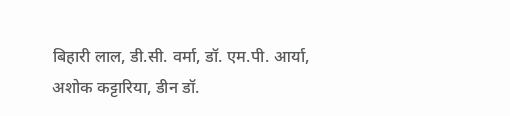बिहारी लाल, डी.सी. वर्मा, डॉ. एम.पी. आर्या, अशोक कट्टारिया, डीन डॉ.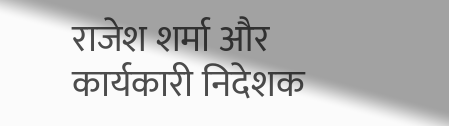राजेश शर्मा और कार्यकारी निदेशक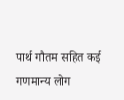पार्थ गौतम सहित कई गणमान्य लोग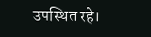उपस्थित रहे।